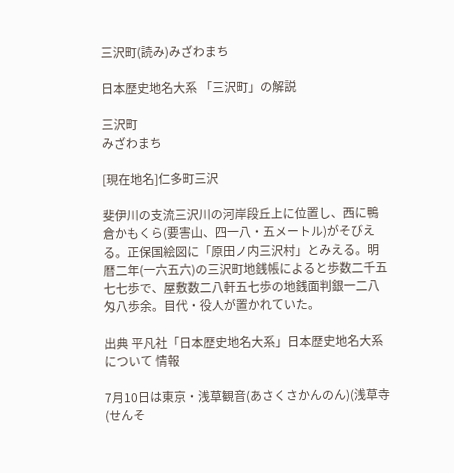三沢町(読み)みざわまち

日本歴史地名大系 「三沢町」の解説

三沢町
みざわまち

[現在地名]仁多町三沢

斐伊川の支流三沢川の河岸段丘上に位置し、西に鴨倉かもくら(要害山、四一八・五メートル)がそびえる。正保国絵図に「原田ノ内三沢村」とみえる。明暦二年(一六五六)の三沢町地銭帳によると歩数二千五七七歩で、屋敷数二八軒五七歩の地銭面判銀一二八匁八歩余。目代・役人が置かれていた。

出典 平凡社「日本歴史地名大系」日本歴史地名大系について 情報

7月10日は東京・浅草観音(あさくさかんのん)(浅草寺(せんそ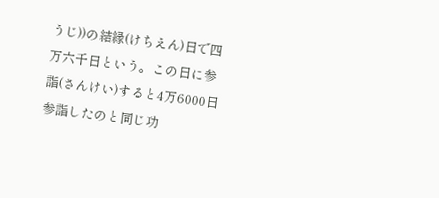うじ))の結縁(けちえん)日で四万六千日という。この日に参詣(さんけい)すると4万6000日参詣したのと同じ功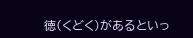徳(くどく)があるといっ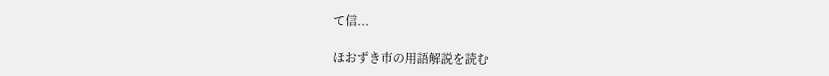て信...

ほおずき市の用語解説を読む